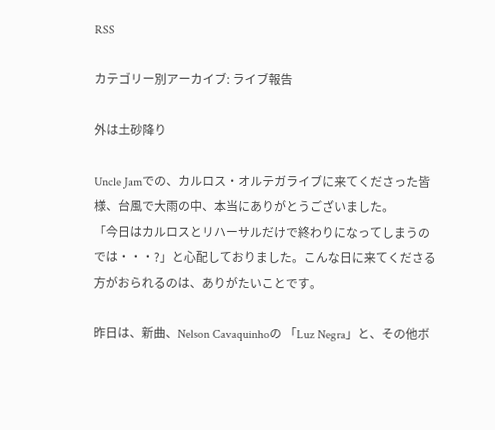RSS

カテゴリー別アーカイブ: ライブ報告

外は土砂降り

Uncle Jamでの、カルロス・オルテガライブに来てくださった皆様、台風で大雨の中、本当にありがとうございました。
「今日はカルロスとリハーサルだけで終わりになってしまうのでは・・・?」と心配しておりました。こんな日に来てくださる方がおられるのは、ありがたいことです。

昨日は、新曲、Nelson Cavaquinhoの 「Luz Negra」と、その他ボ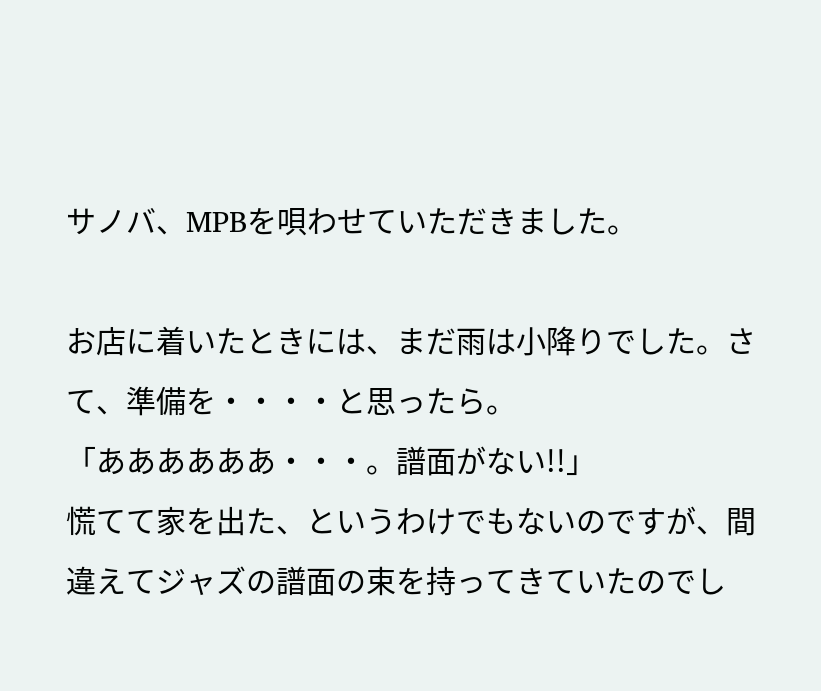サノバ、MPBを唄わせていただきました。

お店に着いたときには、まだ雨は小降りでした。さて、準備を・・・・と思ったら。
「ああああああ・・・。譜面がない!!」
慌てて家を出た、というわけでもないのですが、間違えてジャズの譜面の束を持ってきていたのでし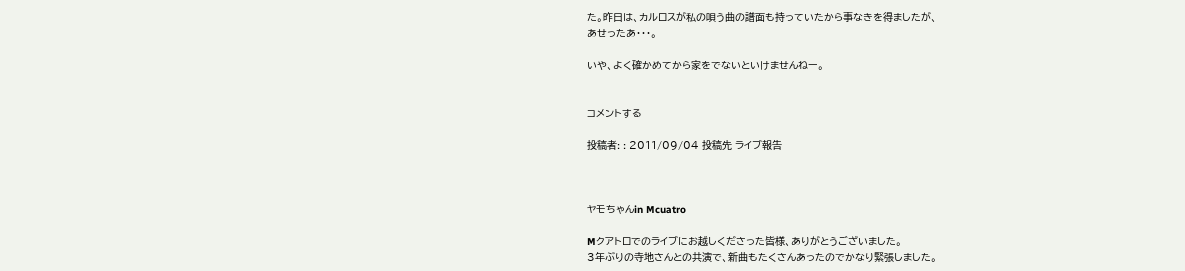た。昨日は、カルロスが私の唄う曲の譜面も持っていたから事なきを得ましたが、
あせったあ・・・。

いや、よく確かめてから家をでないといけませんねー。


コメントする

投稿者: : 2011/09/04 投稿先 ライブ報告



ヤモちゃんin Mcuatro

Mクアトロでのライブにお越しくださった皆様、ありがとうございました。
3年ぶりの寺地さんとの共演で、新曲もたくさんあったのでかなり緊張しました。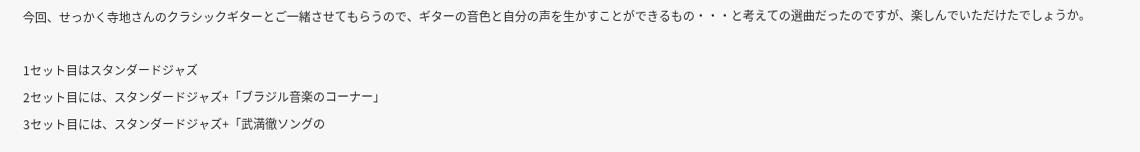今回、せっかく寺地さんのクラシックギターとご一緒させてもらうので、ギターの音色と自分の声を生かすことができるもの・・・と考えての選曲だったのですが、楽しんでいただけたでしょうか。

1セット目はスタンダードジャズ
2セット目には、スタンダードジャズ+「ブラジル音楽のコーナー」
3セット目には、スタンダードジャズ+「武満徹ソングの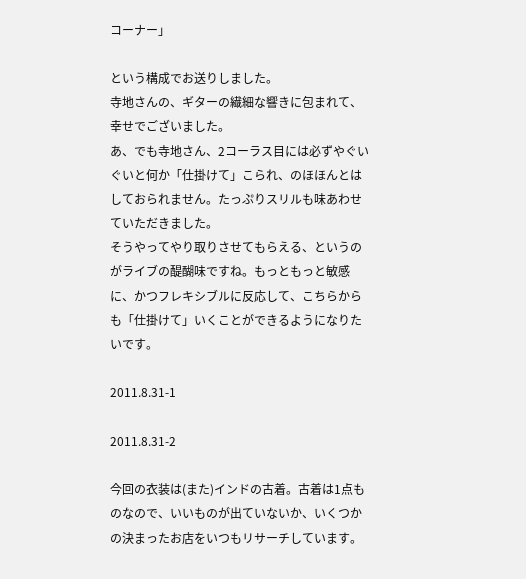コーナー」

という構成でお送りしました。
寺地さんの、ギターの繊細な響きに包まれて、幸せでございました。
あ、でも寺地さん、2コーラス目には必ずやぐいぐいと何か「仕掛けて」こられ、のほほんとはしておられません。たっぷりスリルも味あわせていただきました。
そうやってやり取りさせてもらえる、というのがライブの醍醐味ですね。もっともっと敏感に、かつフレキシブルに反応して、こちらからも「仕掛けて」いくことができるようになりたいです。

2011.8.31-1

2011.8.31-2

今回の衣装は(また)インドの古着。古着は1点ものなので、いいものが出ていないか、いくつかの決まったお店をいつもリサーチしています。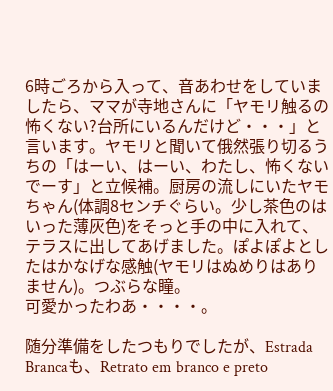6時ごろから入って、音あわせをしていましたら、ママが寺地さんに「ヤモリ触るの怖くない?台所にいるんだけど・・・」と言います。ヤモリと聞いて俄然張り切るうちの「はーい、はーい、わたし、怖くないでーす」と立候補。厨房の流しにいたヤモちゃん(体調8センチぐらい。少し茶色のはいった薄灰色)をそっと手の中に入れて、テラスに出してあげました。ぽよぽよとしたはかなげな感触(ヤモリはぬめりはありません)。つぶらな瞳。
可愛かったわあ・・・・。

随分準備をしたつもりでしたが、Estrada Brancaも、Retrato em branco e preto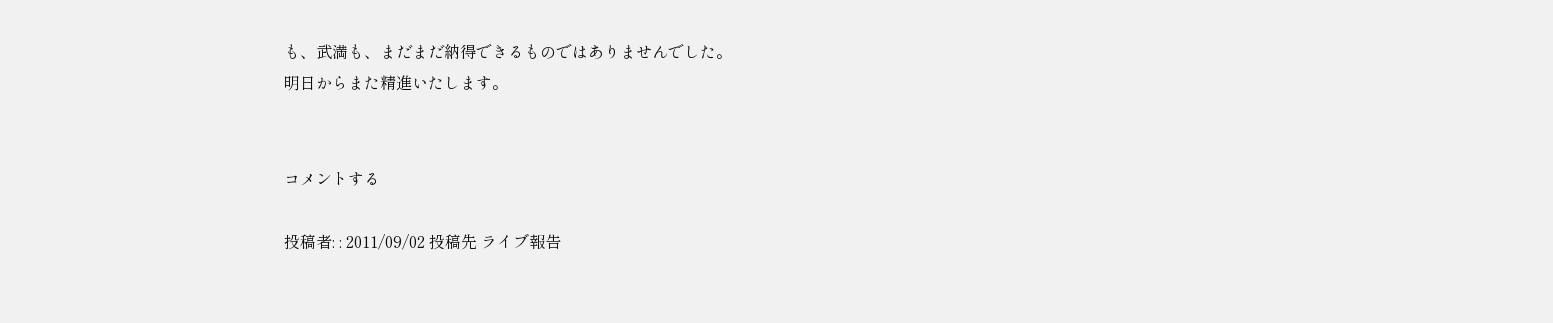も、武満も、まだまだ納得できるものではありませんでした。
明日からまた精進いたします。


コメントする

投稿者: : 2011/09/02 投稿先 ライブ報告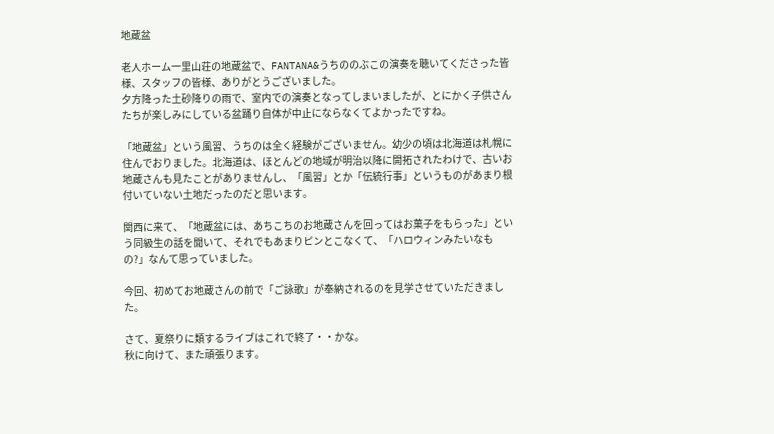地蔵盆

老人ホーム一里山荘の地蔵盆で、FANTANA&うちののぶこの演奏を聴いてくださった皆様、スタッフの皆様、ありがとうございました。
夕方降った土砂降りの雨で、室内での演奏となってしまいましたが、とにかく子供さんたちが楽しみにしている盆踊り自体が中止にならなくてよかったですね。

「地蔵盆」という風習、うちのは全く経験がございません。幼少の頃は北海道は札幌に住んでおりました。北海道は、ほとんどの地域が明治以降に開拓されたわけで、古いお地蔵さんも見たことがありませんし、「風習」とか「伝統行事」というものがあまり根付いていない土地だったのだと思います。

関西に来て、「地蔵盆には、あちこちのお地蔵さんを回ってはお菓子をもらった」という同級生の話を聞いて、それでもあまりピンとこなくて、「ハロウィンみたいなもの?」なんて思っていました。

今回、初めてお地蔵さんの前で「ご詠歌」が奉納されるのを見学させていただきました。

さて、夏祭りに類するライブはこれで終了・・かな。
秋に向けて、また頑張ります。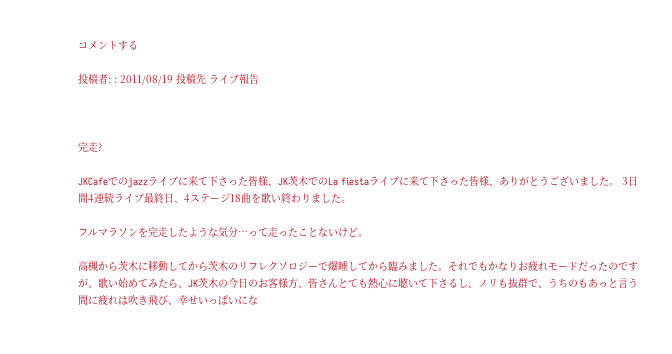コメントする

投稿者: : 2011/08/19 投稿先 ライブ報告



完走?

JKCafeでのjazzライブに来て下さった皆様、JK茨木でのLa fiestaライブに来て下さった皆様、ありがとうございました。 3日間4連続ライブ最終日、4ステージ18曲を歌い終わりました。

フルマラソンを完走したような気分…って走ったことないけど。

高槻から茨木に移動してから茨木のリフレクソロジーで爆睡してから臨みました。それでもかなりお疲れモードだったのですが、歌い始めてみたら、JK茨木の今日のお客様方、皆さんとても熱心に聴いて下さるし、ノリも抜群で、うちのもあっと言う間に疲れは吹き飛び、幸せいっぱいにな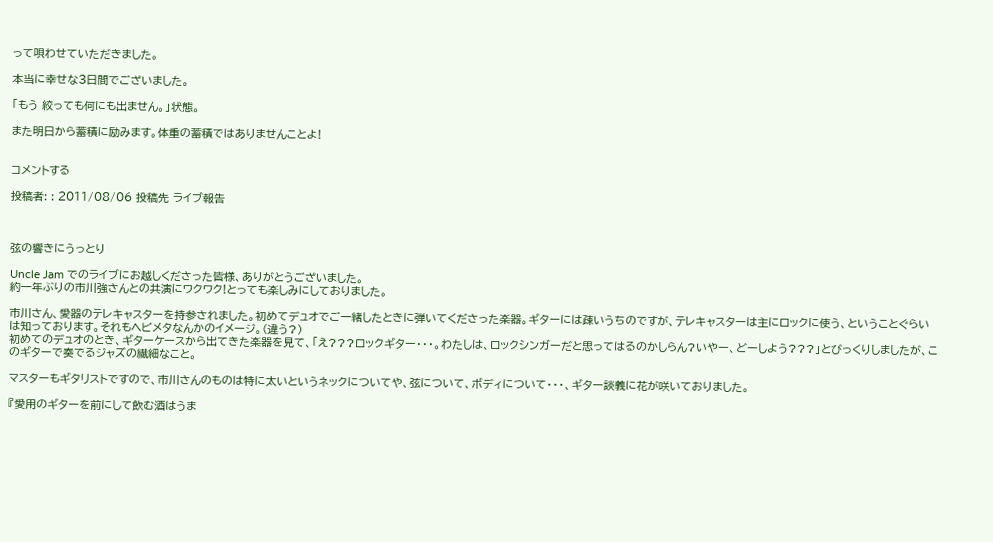って唄わせていただきました。

本当に幸せな3日間でございました。

「もう 絞っても何にも出ません。」状態。

また明日から蓄積に励みます。体重の蓄積ではありませんことよ!


コメントする

投稿者: : 2011/08/06 投稿先 ライブ報告



弦の響きにうっとり

Uncle Jam でのライブにお越しくださった皆様、ありがとうございました。
約一年ぶりの市川強さんとの共演にワクワク!とっても楽しみにしておりました。

市川さん、愛器のテレキャスターを持参されました。初めてデュオでご一緒したときに弾いてくださった楽器。ギターには疎いうちのですが、テレキャスターは主にロックに使う、ということぐらいは知っております。それもヘビメタなんかのイメージ。(違う?)
初めてのデュオのとき、ギターケースから出てきた楽器を見て、「え???ロックギター・・・。わたしは、ロックシンガーだと思ってはるのかしらん?いやー、どーしよう???」とびっくりしましたが、このギターで奏でるジャズの繊細なこと。

マスターもギタリストですので、市川さんのものは特に太いというネックについてや、弦について、ボディについて・・・、ギター談義に花が咲いておりました。

『愛用のギターを前にして飲む酒はうま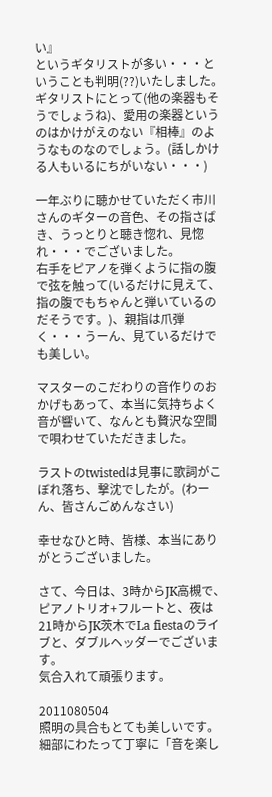い』
というギタリストが多い・・・ということも判明(??)いたしました。
ギタリストにとって(他の楽器もそうでしょうね)、愛用の楽器というのはかけがえのない『相棒』のようなものなのでしょう。(話しかける人もいるにちがいない・・・)

一年ぶりに聴かせていただく市川さんのギターの音色、その指さばき、うっとりと聴き惚れ、見惚れ・・・でございました。
右手をピアノを弾くように指の腹で弦を触って(いるだけに見えて、指の腹でもちゃんと弾いているのだそうです。)、親指は爪弾く・・・うーん、見ているだけでも美しい。

マスターのこだわりの音作りのおかげもあって、本当に気持ちよく音が響いて、なんとも贅沢な空間で唄わせていただきました。

ラストのtwistedは見事に歌詞がこぼれ落ち、撃沈でしたが。(わーん、皆さんごめんなさい)

幸せなひと時、皆様、本当にありがとうございました。

さて、今日は、3時からJK高槻で、ピアノトリオ+フルートと、夜は21時からJK茨木でLa fiestaのライブと、ダブルヘッダーでございます。
気合入れて頑張ります。

2011080504
照明の具合もとても美しいです。細部にわたって丁寧に「音を楽し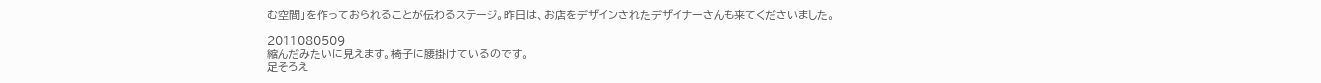む空間」を作っておられることが伝わるステージ。昨日は、お店をデザインされたデザイナーさんも来てくださいました。

2011080509
縮んだみたいに見えます。椅子に腰掛けているのです。
足そろえ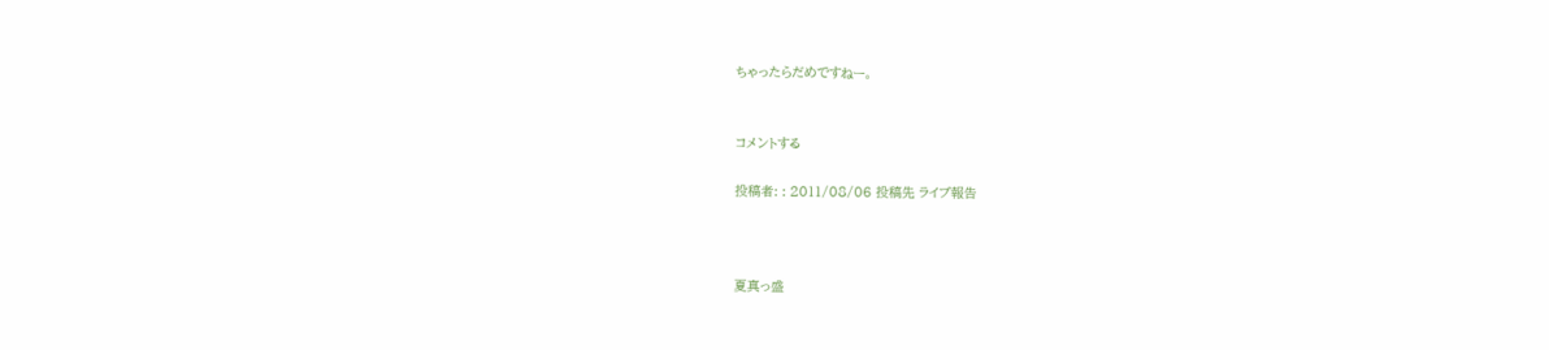ちゃったらだめですねー。


コメントする

投稿者: : 2011/08/06 投稿先 ライブ報告



夏真っ盛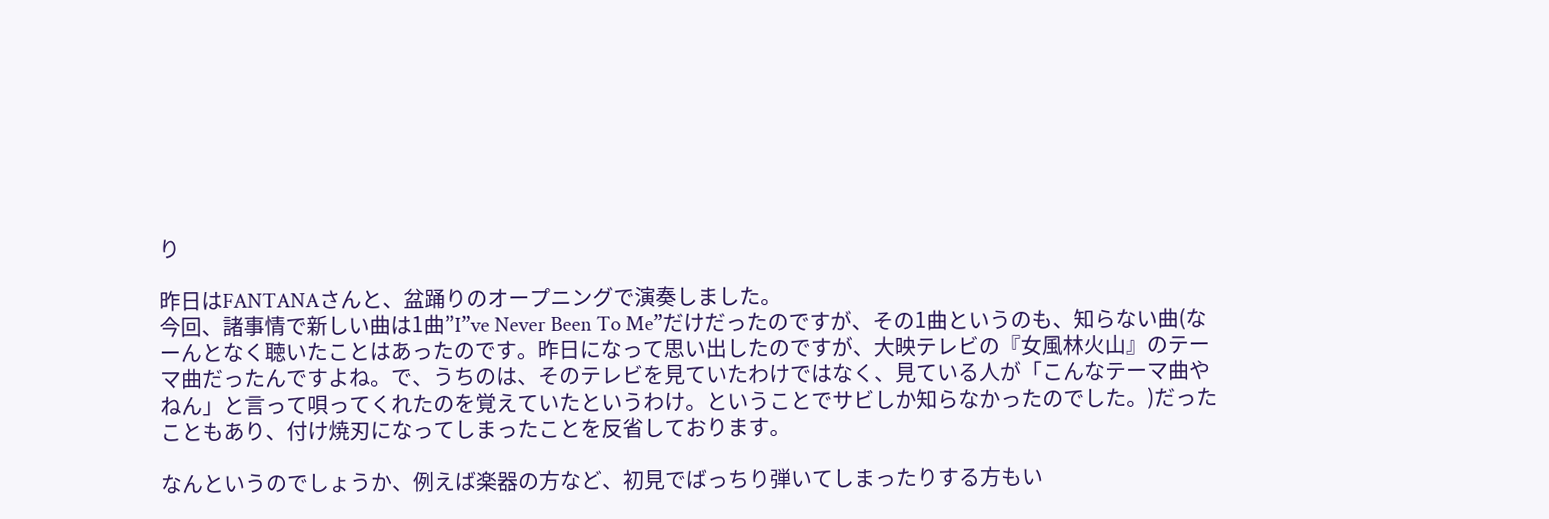り

昨日はFANTANAさんと、盆踊りのオープニングで演奏しました。
今回、諸事情で新しい曲は1曲”I”ve Never Been To Me”だけだったのですが、その1曲というのも、知らない曲(なーんとなく聴いたことはあったのです。昨日になって思い出したのですが、大映テレビの『女風林火山』のテーマ曲だったんですよね。で、うちのは、そのテレビを見ていたわけではなく、見ている人が「こんなテーマ曲やねん」と言って唄ってくれたのを覚えていたというわけ。ということでサビしか知らなかったのでした。)だったこともあり、付け焼刃になってしまったことを反省しております。

なんというのでしょうか、例えば楽器の方など、初見でばっちり弾いてしまったりする方もい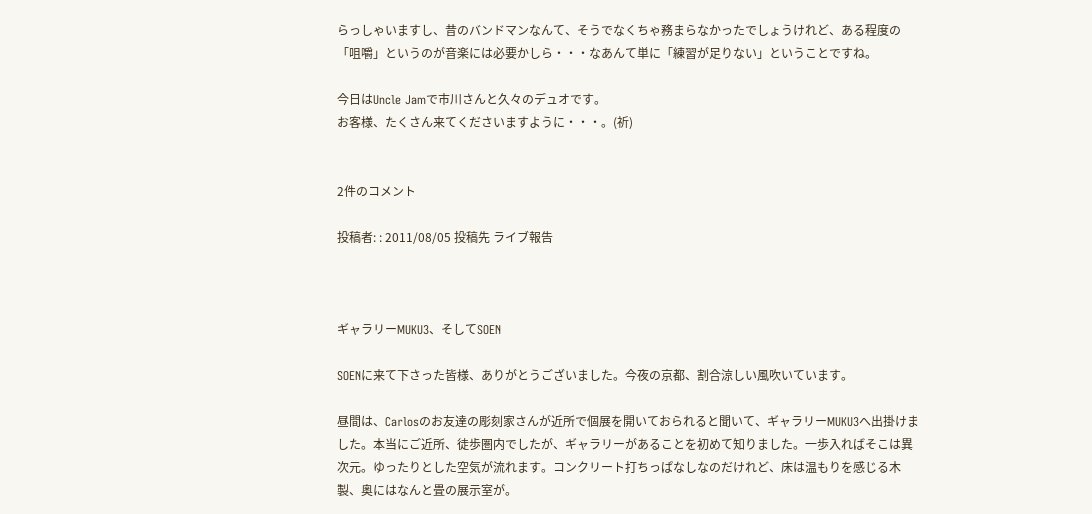らっしゃいますし、昔のバンドマンなんて、そうでなくちゃ務まらなかったでしょうけれど、ある程度の「咀嚼」というのが音楽には必要かしら・・・なあんて単に「練習が足りない」ということですね。

今日はUncle Jamで市川さんと久々のデュオです。
お客様、たくさん来てくださいますように・・・。(祈)


2件のコメント

投稿者: : 2011/08/05 投稿先 ライブ報告



ギャラリーMUKU3、そしてSOEN

SOENに来て下さった皆様、ありがとうございました。今夜の京都、割合涼しい風吹いています。

昼間は、Carlosのお友達の彫刻家さんが近所で個展を開いておられると聞いて、ギャラリーMUKU3へ出掛けました。本当にご近所、徒歩圏内でしたが、ギャラリーがあることを初めて知りました。一歩入ればそこは異次元。ゆったりとした空気が流れます。コンクリート打ちっぱなしなのだけれど、床は温もりを感じる木製、奥にはなんと畳の展示室が。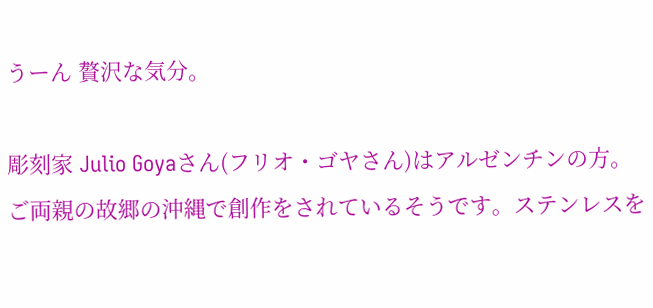うーん 贅沢な気分。

彫刻家 Julio Goyaさん(フリオ・ゴヤさん)はアルゼンチンの方。ご両親の故郷の沖縄で創作をされているそうです。ステンレスを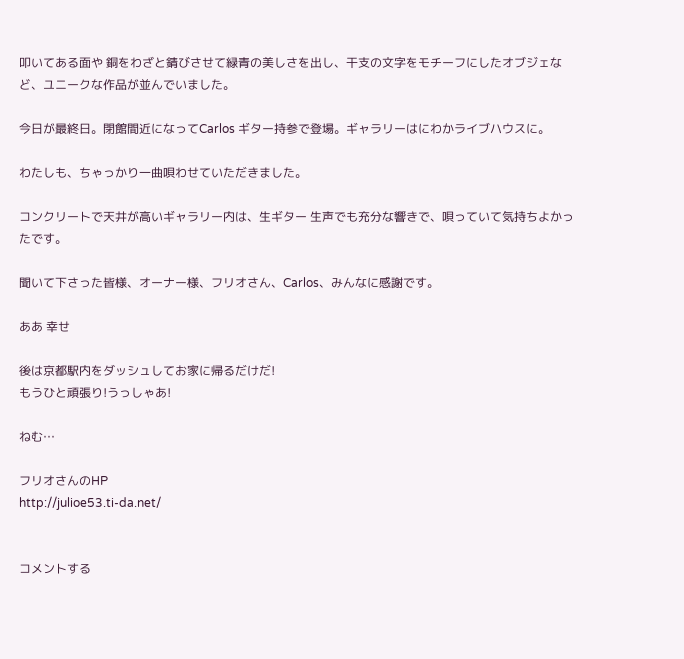叩いてある面や 銅をわざと錆びさせて緑青の美しさを出し、干支の文字をモチーフにしたオブジェなど、ユニークな作品が並んでいました。

今日が最終日。閉館間近になってCarlos ギター持参で登場。ギャラリーはにわかライブハウスに。

わたしも、ちゃっかり一曲唄わせていただきました。

コンクリートで天井が高いギャラリー内は、生ギター 生声でも充分な響きで、唄っていて気持ちよかったです。

聞いて下さった皆様、オーナー様、フリオさん、Carlos、みんなに感謝です。

ああ 幸せ

後は京都駅内をダッシュしてお家に帰るだけだ!
もうひと頑張り!うっしゃあ!

ねむ…

フリオさんのHP
http://julioe53.ti-da.net/


コメントする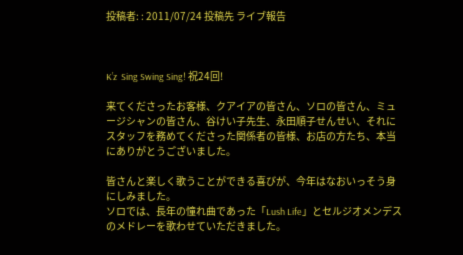投稿者: : 2011/07/24 投稿先 ライブ報告



K’z  Sing Swing Sing! 祝24回!

来てくださったお客様、クアイアの皆さん、ソロの皆さん、ミュージシャンの皆さん、谷けい子先生、永田順子せんせい、それにスタッフを務めてくださった関係者の皆様、お店の方たち、本当にありがとうございました。

皆さんと楽しく歌うことができる喜びが、今年はなおいっそう身にしみました。
ソロでは、長年の憧れ曲であった「Lush Life」とセルジオメンデスのメドレーを歌わせていただきました。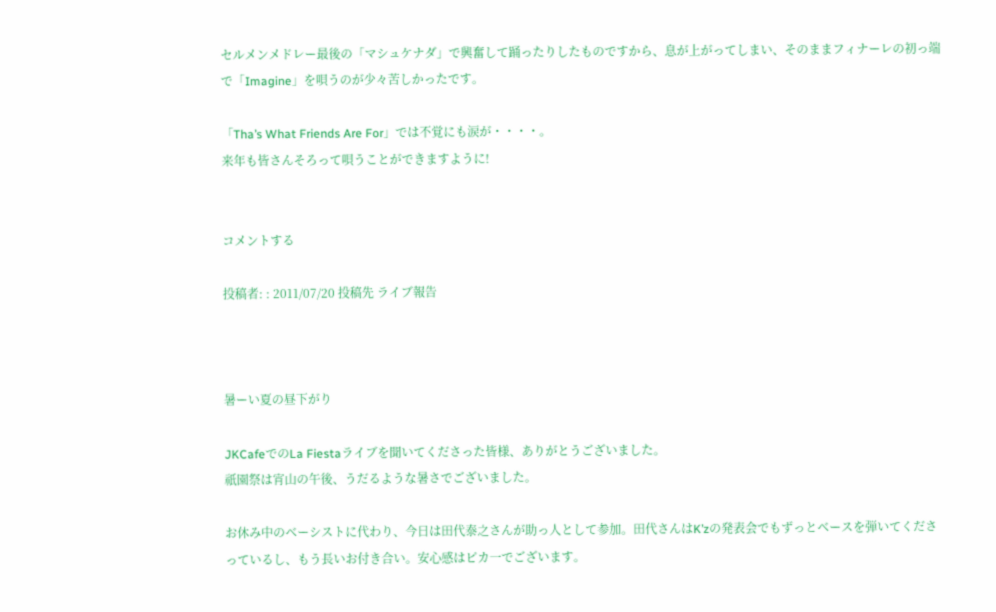セルメンメドレー最後の「マシュケナダ」で興奮して踊ったりしたものですから、息が上がってしまい、そのままフィナーレの初っ端で「Imagine」を唄うのが少々苦しかったです。

「Tha’s What Friends Are For」では不覚にも涙が・・・・。
来年も皆さんそろって唄うことができますように!


コメントする

投稿者: : 2011/07/20 投稿先 ライブ報告



暑ーい夏の昼下がり

JKCafeでのLa Fiestaライブを聞いてくださった皆様、ありがとうございました。
祇園祭は宵山の午後、うだるような暑さでございました。

お休み中のベーシストに代わり、今日は田代泰之さんが助っ人として参加。田代さんはK’zの発表会でもずっとベースを弾いてくださっているし、もう長いお付き合い。安心感はピカ一でございます。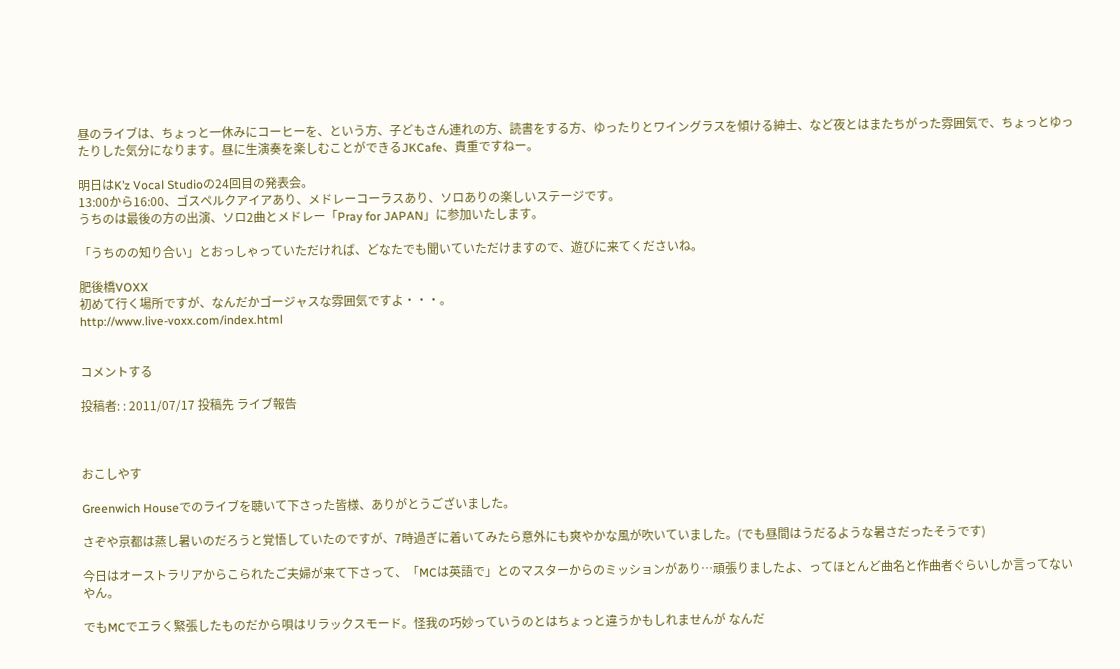昼のライブは、ちょっと一休みにコーヒーを、という方、子どもさん連れの方、読書をする方、ゆったりとワイングラスを傾ける紳士、など夜とはまたちがった雰囲気で、ちょっとゆったりした気分になります。昼に生演奏を楽しむことができるJKCafe、貴重ですねー。

明日はK’z Vocal Studioの24回目の発表会。
13:00から16:00、ゴスペルクアイアあり、メドレーコーラスあり、ソロありの楽しいステージです。
うちのは最後の方の出演、ソロ2曲とメドレー「Pray for JAPAN」に参加いたします。

「うちのの知り合い」とおっしゃっていただければ、どなたでも聞いていただけますので、遊びに来てくださいね。

肥後橋VOXX
初めて行く場所ですが、なんだかゴージャスな雰囲気ですよ・・・。
http://www.live-voxx.com/index.html


コメントする

投稿者: : 2011/07/17 投稿先 ライブ報告



おこしやす

Greenwich Houseでのライブを聴いて下さった皆様、ありがとうございました。

さぞや京都は蒸し暑いのだろうと覚悟していたのですが、7時過ぎに着いてみたら意外にも爽やかな風が吹いていました。(でも昼間はうだるような暑さだったそうです)

今日はオーストラリアからこられたご夫婦が来て下さって、「MCは英語で」とのマスターからのミッションがあり…頑張りましたよ、ってほとんど曲名と作曲者ぐらいしか言ってないやん。

でもMCでエラく緊張したものだから唄はリラックスモード。怪我の巧妙っていうのとはちょっと違うかもしれませんが なんだ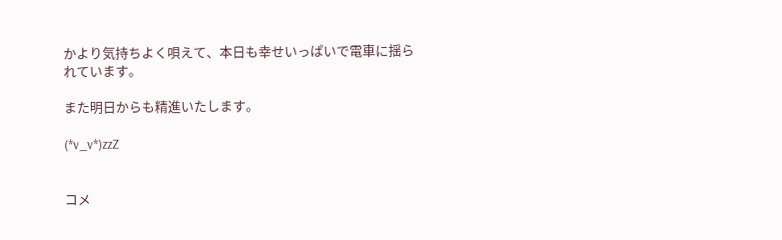かより気持ちよく唄えて、本日も幸せいっぱいで電車に揺られています。

また明日からも精進いたします。

(*v_v*)zzZ


コメ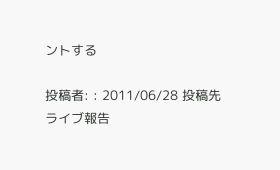ントする

投稿者: : 2011/06/28 投稿先 ライブ報告